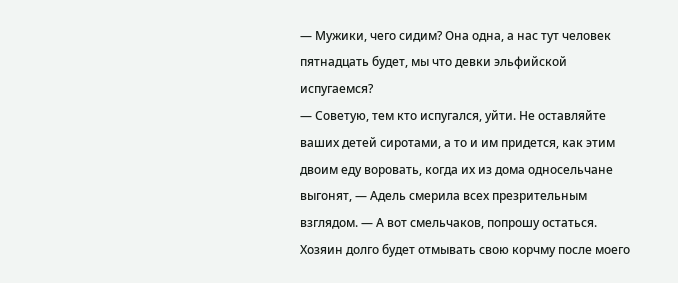— Мужики, чего сидим? Она одна, а нас тут человек пятнадцать будет, мы что девки эльфийской испугаемся?
— Советую, тем кто испугался, уйти. Не оставляйте ваших детей сиротами, а то и им придется, как этим двоим еду воровать, когда их из дома односельчане выгонят, — Адель смерила всех презрительным взглядом. — А вот смельчаков, попрошу остаться. Хозяин долго будет отмывать свою корчму после моего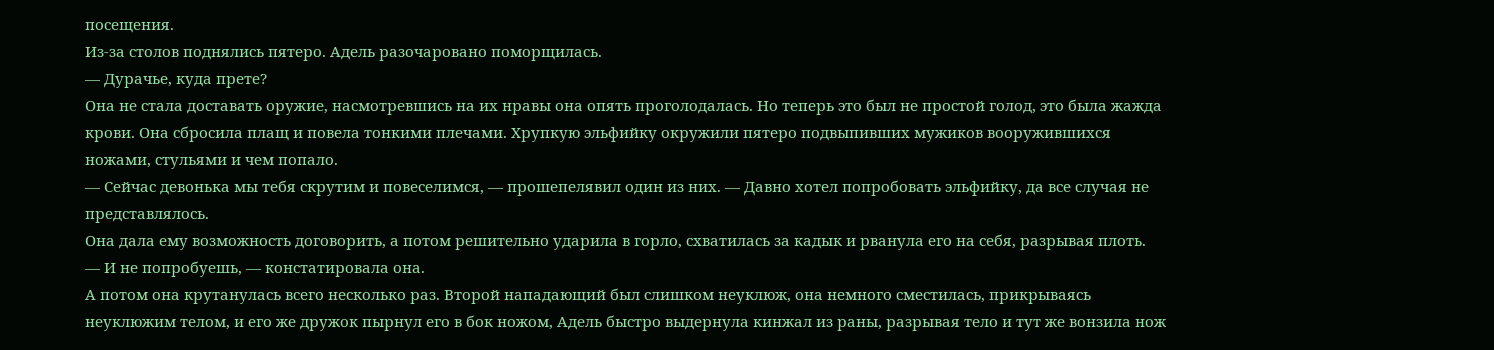посещения.
Из-за столов поднялись пятеро. Адель разочаровано поморщилась.
— Дурачье, куда прете?
Она не стала доставать оружие, насмотревшись на их нравы она опять проголодалась. Но теперь это был не простой голод, это была жажда крови. Она сбросила плащ и повела тонкими плечами. Хрупкую эльфийку окружили пятеро подвыпивших мужиков вооружившихся ножами, стульями и чем попало.
— Сейчас девонька мы тебя скрутим и повеселимся, — прошепелявил один из них. — Давно хотел попробовать эльфийку, да все случая не представлялось.
Она дала ему возможность договорить, а потом решительно ударила в горло, схватилась за кадык и рванула его на себя, разрывая плоть.
— И не попробуешь, — констатировала она.
А потом она крутанулась всего несколько раз. Второй нападающий был слишком неуклюж, она немного сместилась, прикрываясь неуклюжим телом, и его же дружок пырнул его в бок ножом, Адель быстро выдернула кинжал из раны, разрывая тело и тут же вонзила нож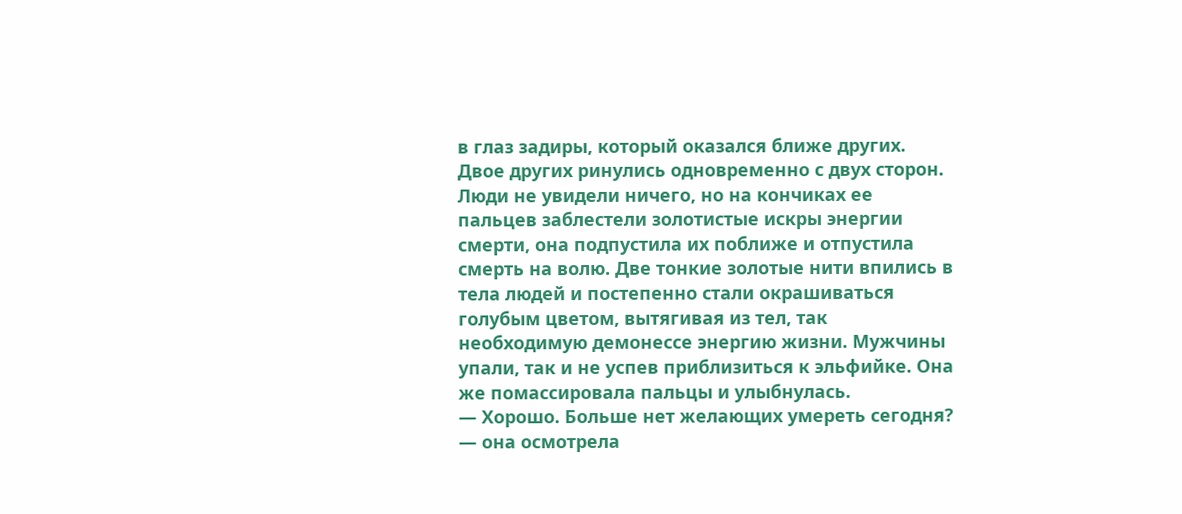в глаз задиры, который оказался ближе других. Двое других ринулись одновременно с двух сторон. Люди не увидели ничего, но на кончиках ее пальцев заблестели золотистые искры энергии смерти, она подпустила их поближе и отпустила смерть на волю. Две тонкие золотые нити впились в тела людей и постепенно стали окрашиваться голубым цветом, вытягивая из тел, так необходимую демонессе энергию жизни. Мужчины упали, так и не успев приблизиться к эльфийке. Она же помассировала пальцы и улыбнулась.
— Хорошо. Больше нет желающих умереть сегодня? — она осмотрела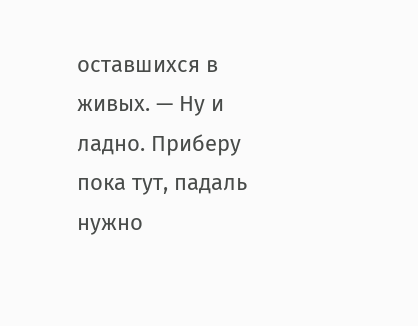оставшихся в живых. — Ну и ладно. Приберу пока тут, падаль нужно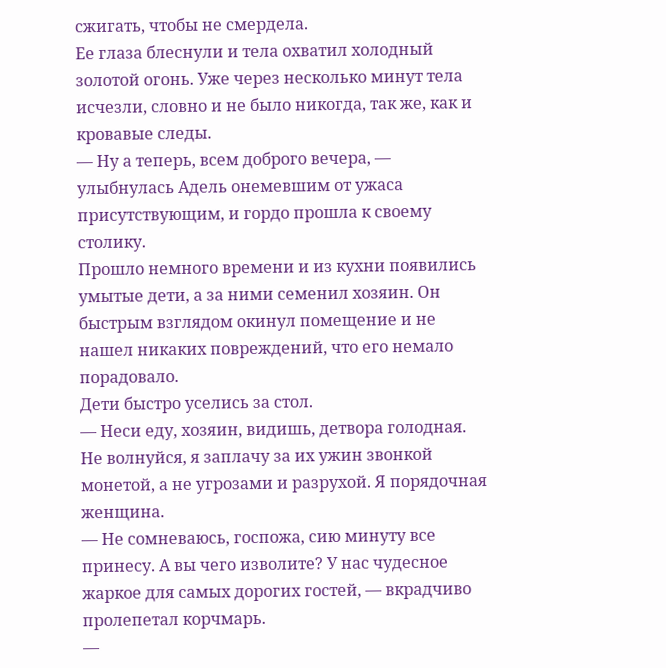сжигать, чтобы не смердела.
Ее глаза блеснули и тела охватил холодный золотой огонь. Уже через несколько минут тела исчезли, словно и не было никогда, так же, как и кровавые следы.
— Ну а теперь, всем доброго вечера, — улыбнулась Адель онемевшим от ужаса присутствующим, и гордо прошла к своему столику.
Прошло немного времени и из кухни появились умытые дети, а за ними семенил хозяин. Он быстрым взглядом окинул помещение и не нашел никаких повреждений, что его немало порадовало.
Дети быстро уселись за стол.
— Неси еду, хозяин, видишь, детвора голодная. Не волнуйся, я заплачу за их ужин звонкой монетой, а не угрозами и разрухой. Я порядочная женщина.
— Не сомневаюсь, госпожа, сию минуту все принесу. А вы чего изволите? У нас чудесное жаркое для самых дорогих гостей, — вкрадчиво пролепетал корчмарь.
—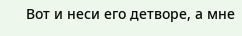Вот и неси его детворе, а мне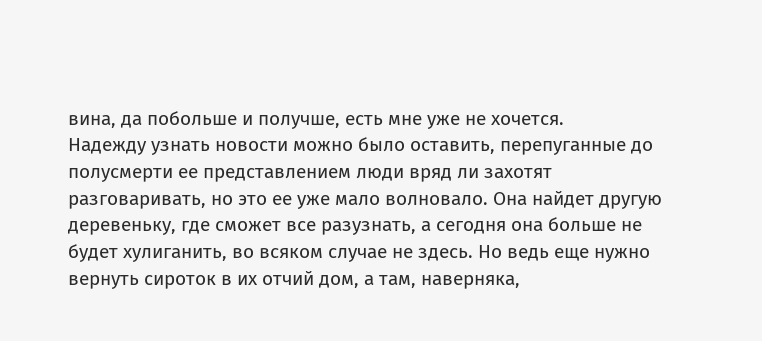вина, да побольше и получше, есть мне уже не хочется.
Надежду узнать новости можно было оставить, перепуганные до полусмерти ее представлением люди вряд ли захотят разговаривать, но это ее уже мало волновало. Она найдет другую деревеньку, где сможет все разузнать, а сегодня она больше не будет хулиганить, во всяком случае не здесь. Но ведь еще нужно вернуть сироток в их отчий дом, а там, наверняка,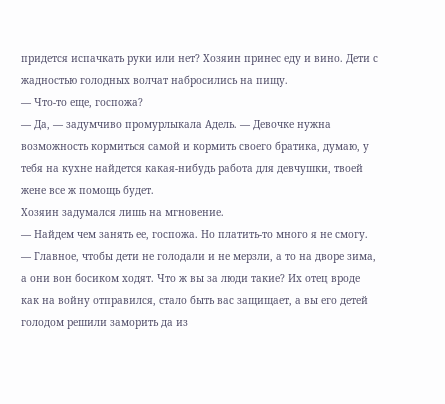придется испачкать руки или нет? Хозяин принес еду и вино. Дети с жадностью голодных волчат набросились на пищу.
— Что-то еще, госпожа?
— Да, — задумчиво промурлыкала Адель. — Девочке нужна возможность кормиться самой и кормить своего братика, думаю, у тебя на кухне найдется какая-нибудь работа для девчушки, твоей жене все ж помощь будет.
Хозяин задумался лишь на мгновение.
— Найдем чем занять ее, госпожа. Но платить-то много я не смогу.
— Главное, чтобы дети не голодали и не мерзли, а то на дворе зима, а они вон босиком ходят. Что ж вы за люди такие? Их отец вроде как на войну отправился, стало быть вас защищает, а вы его детей голодом решили заморить да из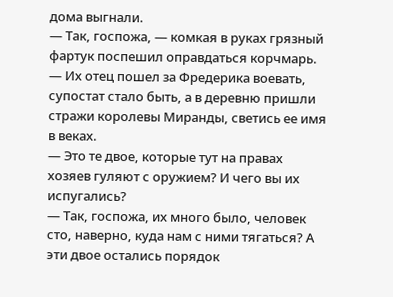дома выгнали.
— Так, госпожа, — комкая в руках грязный фартук поспешил оправдаться корчмарь. — Их отец пошел за Фредерика воевать, супостат стало быть, а в деревню пришли стражи королевы Миранды, светись ее имя в веках.
— Это те двое, которые тут на правах хозяев гуляют с оружием? И чего вы их испугались?
— Так, госпожа, их много было, человек сто, наверно, куда нам с ними тягаться? А эти двое остались порядок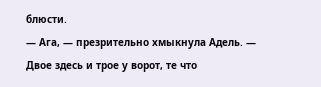блюсти.
— Ага, — презрительно хмыкнула Адель. — Двое здесь и трое у ворот, те что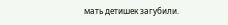мать детишек загубили.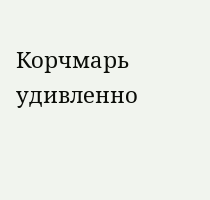Корчмарь удивленно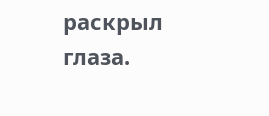раскрыл глаза.